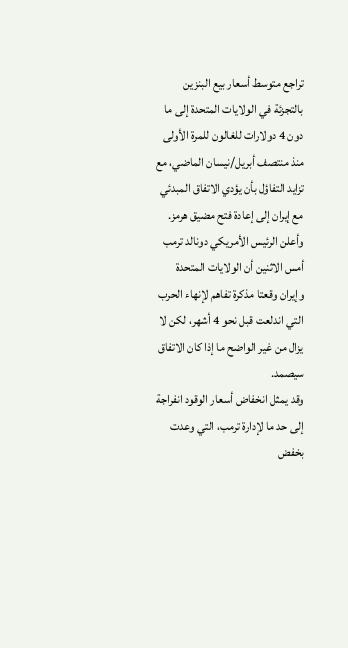تراجع متوسط أسعار بيع البنزين بالتجزئة في الولايات المتحدة إلى ما دون 4 دولارات للغالون للمرة الأولى منذ منتصف أبريل/نيسان الماضي، مع تزايد التفاؤل بأن يؤدي الاتفاق المبدئي مع إيران إلى إعادة فتح مضيق هرمز.
وأعلن الرئيس الأمريكي دونالد ترمب أمس الاثنين أن الولايات المتحدة وإيران وقعتا مذكرة تفاهم لإنهاء الحرب التي اندلعت قبل نحو 4 أشهر، لكن لا يزال من غير الواضح ما إذا كان الاتفاق سيصمد.
وقد يمثل انخفاض أسعار الوقود انفراجة إلى حد ما لإدارة ترمب، التي وعدت بخفض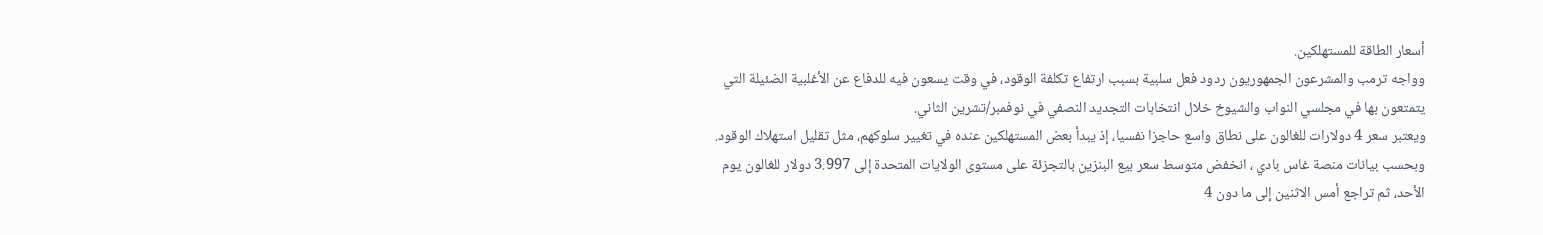أسعار الطاقة للمستهلكين.
وواجه ترمب والمشرعون الجمهوريون ردود فعل سلبية بسبب ارتفاع تكلفة الوقود، في وقت يسعون فيه للدفاع عن الأغلبية الضئيلة التي يتمتعون بها في مجلسي النواب والشيوخ خلال انتخابات التجديد النصفي في نوفمبر/تشرين الثاني.
ويعتبر سعر 4 دولارات للغالون على نطاق واسع حاجزا نفسيا، إذ يبدأ بعض المستهلكين عنده في تغيير سلوكهم، مثل تقليل استهلاك الوقود.
وبحسب بيانات منصة غاس بادي ، انخفض متوسط سعر بيع البنزين بالتجزئة على مستوى الولايات المتحدة إلى 3.997 دولار للغالون يوم الأحد، ثم تراجع أمس الاثنين إلى ما دون 4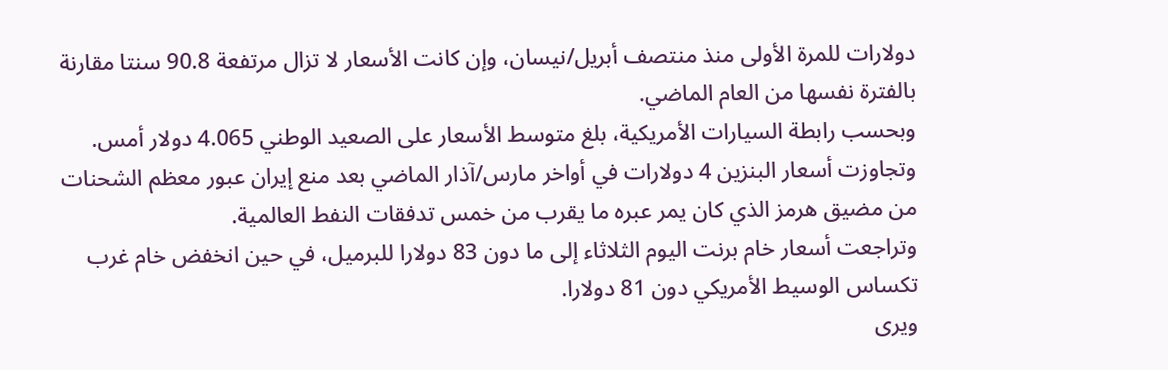دولارات للمرة الأولى منذ منتصف أبريل/نيسان، وإن كانت الأسعار لا تزال مرتفعة 90.8 سنتا مقارنة بالفترة نفسها من العام الماضي.
وبحسب رابطة السيارات الأمريكية، بلغ متوسط الأسعار على الصعيد الوطني 4.065 دولار أمس.
وتجاوزت أسعار البنزين 4 دولارات في أواخر مارس/آذار الماضي بعد منع إيران عبور معظم الشحنات من مضيق هرمز الذي كان يمر عبره ما يقرب من خمس تدفقات النفط العالمية.
وتراجعت أسعار خام برنت اليوم الثلاثاء إلى ما دون 83 دولارا للبرميل، في حين انخفض خام غرب تكساس الوسيط الأمريكي دون 81 دولارا.
ويرى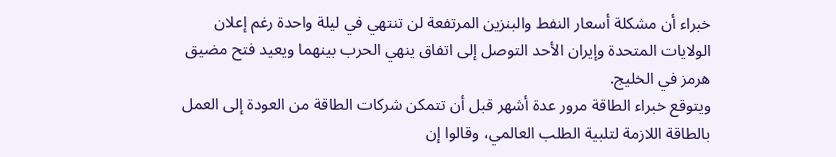خبراء أن مشكلة أسعار النفط والبنزين المرتفعة لن تنتهي في ليلة واحدة رغم إعلان الولايات المتحدة وإيران الأحد التوصل إلى اتفاق ينهي الحرب بينهما ويعيد فتح مضيق هرمز في الخليج.
ويتوقع خبراء الطاقة مرور عدة أشهر قبل أن تتمكن شركات الطاقة من العودة إلى العمل بالطاقة اللازمة لتلبية الطلب العالمي، وقالوا إن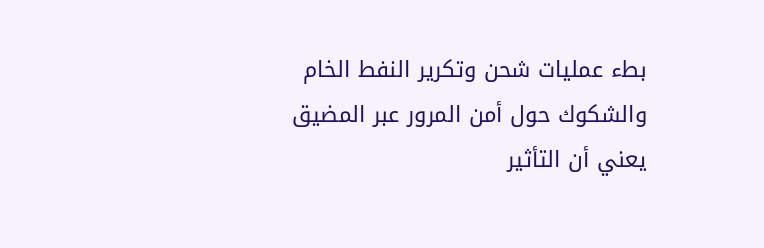بطء عمليات شحن وتكرير النفط الخام والشكوك حول أمن المرور عبر المضيق يعني أن التأثير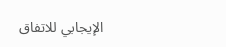الإيجابي للاتفاق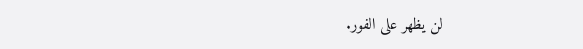لن يظهر على الفور.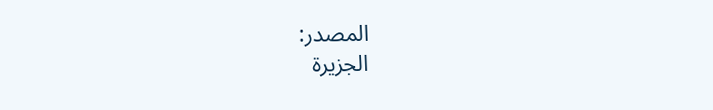المصدر:
الجزيرة